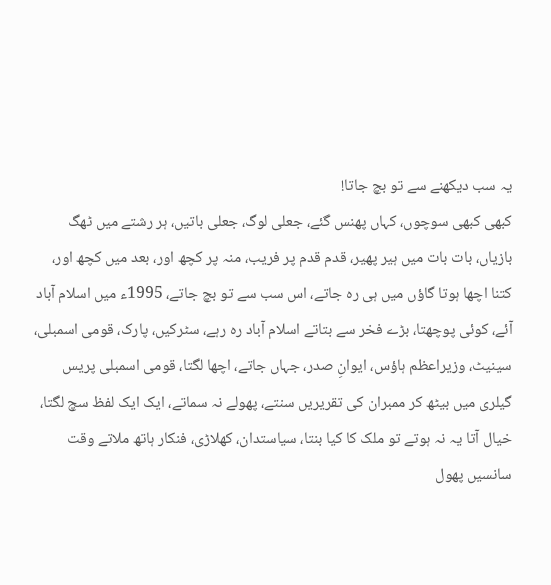یہ سب دیکھنے سے تو بچ جاتا!
کبھی کبھی سوچوں، کہاں پھنس گئے، جعلی لوگ، جعلی باتیں، ہر رشتے میں ٹھگ بازیاں، بات بات میں ہیر پھیر، قدم قدم پر فریب، منہ پر کچھ اور، بعد میں کچھ اور، کتنا اچھا ہوتا گاؤں میں ہی رہ جاتے، اس سب سے تو بچ جاتے، 1995ء میں اسلام آباد آئے، کوئی پوچھتا، بڑے فخر سے بتاتے اسلام آباد رہ رہے، سٹرکیں، پارک، قومی اسمبلی، سینیٹ، وزیراعظم ہاؤس، ایوانِ صدر، جہاں جاتے، اچھا لگتا، قومی اسمبلی پریس گیلری میں بیٹھ کر ممبران کی تقریریں سنتے، پھولے نہ سماتے، ایک ایک لفظ سچ لگتا، خیال آتا یہ نہ ہوتے تو ملک کا کیا بنتا، سیاستدان، کھلاڑی، فنکار ہاتھ ملاتے وقت سانسیں پھول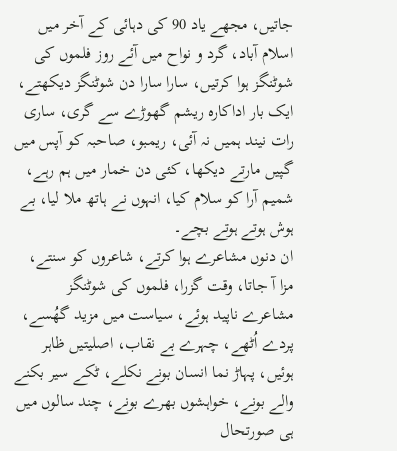جاتیں، مجھے یاد 90 کی دہائی کے آخر میں اسلام آباد، گرد و نواح میں آئے روز فلموں کی شوٹنگز ہوا کرتیں، سارا سارا دن شوٹنگز دیکھتے، ایک بار اداکارہ ریشم گھوڑے سے گری، ساری رات نیند ہمیں نہ آئی، ریمبو، صاحبہ کو آپس میں گپیں مارتے دیکھا، کئی دن خمار میں ہم رہے، شمیم آرا کو سلام کیا، انہوں نے ہاتھ ملا لیا، بے ہوش ہوتے ہوتے بچے۔
ان دنوں مشاعرے ہوا کرتے، شاعروں کو سنتے، مزا آ جاتا، وقت گزرا، فلموں کی شوٹنگز مشاعرے ناپید ہوئے، سیاست میں مزید گھُسے، پردے اُٹھے، چہرے بے نقاب، اصلیتیں ظاہر ہوئیں، پہاڑ نما انسان بونے نکلے، ٹکے سیر بکنے والے بونے، خواہشوں بھرے بونے، چند سالوں میں ہی صورتحال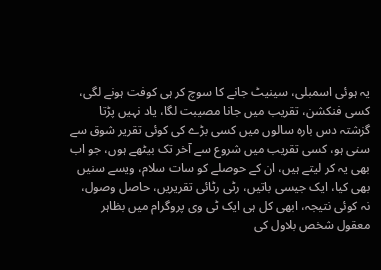یہ ہوئی اسمبلی، سینیٹ جانے کا سوچ کر ہی کوفت ہونے لگی، کسی فنکشن، تقریب میں جانا مصیبت لگا، یاد نہیں پڑتا گزشتہ دس بارہ سالوں میں کسی بڑے کی کوئی تقریر شوق سے سنی ہو، کسی تقریب میں شروع سے آخر تک بیٹھے ہوں، جو اب بھی یہ کر لیتے ہیں، ان کے حوصلے کو سات سلام، ویسے سنیں بھی کیا، ایک جیسی باتیں، رٹی رٹائی تقریریں، حاصل وصول، نہ کوئی نتیجہ، ابھی کل ہی ایک ٹی وی پروگرام میں بظاہر معقول شخص بلاول کی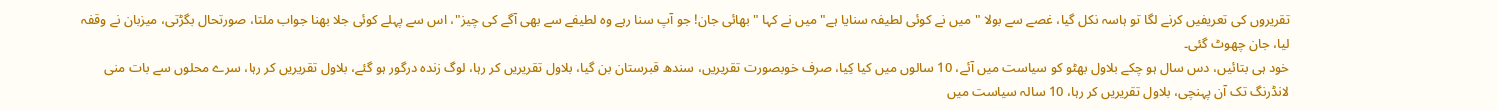تقریروں کی تعریفیں کرنے لگا تو ہاسہ نکل گیا، غصے سے بولا "میں نے کوئی لطیفہ سنایا ہے" میں نے کہا "بھائی جان! جو آپ سنا رہے وہ لطیفے سے بھی آگے کی چیز"، اس سے پہلے کوئی جلا بھنا جواب ملتا، صورتحال بگڑتی، میزبان نے وقفہ لیا، جان چھوٹ گئی۔
خود ہی بتائیں، دس سال ہو چکے بلاول بھٹو کو سیاست میں آئے، 10 سالوں میں کیا کِیا، صرف خوبصورت تقریریں، سندھ قبرستان بن گیا، بلاول تقریریں کر رہا، لوگ زندہ درگور ہو گئے، بلاول تقریریں کر رہا، سرے محلوں سے بات منی لانڈرنگ تک آن پہنچی، بلاول تقریریں کر رہا، 10 سالہ سیاست میں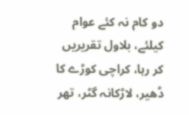دو کام نہ کئے عوام کیلئے، بلاول تقریریں کر رہا، کراچی کوڑے کا ڈھیر، لاڑکانہ گٹر، تھر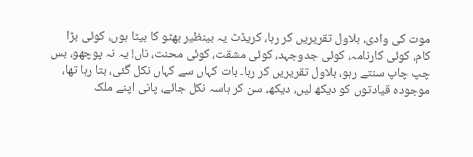موت کی وادی، بلاول تقریریں کر رہا، کریڈٹ یہ بینظیر بھٹو کا بیٹا ہوں، کوئی بڑا کام، کوئی کارنامہ، کوئی جدوجہد، کوئی مشقت، کوئی محنت، ناں! یہ نہ پوچھو، بس چپ چاپ سنتے رہو، بلاول تقریریں کر رہا۔ بات کہاں سے کہاں نکل گئی، بتا رہا تھا، موجودہ قیادتوں کو دیکھ لیں، دیکھ، سن کر ہاسہ نکل جائے، پانی اپنے ملک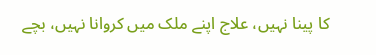کا پینا نہیں، علاج اپنے ملک میں کروانا نہیں، بچے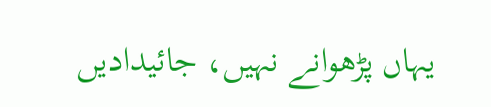یہاں پڑھوانے نہیں، جائیدادیں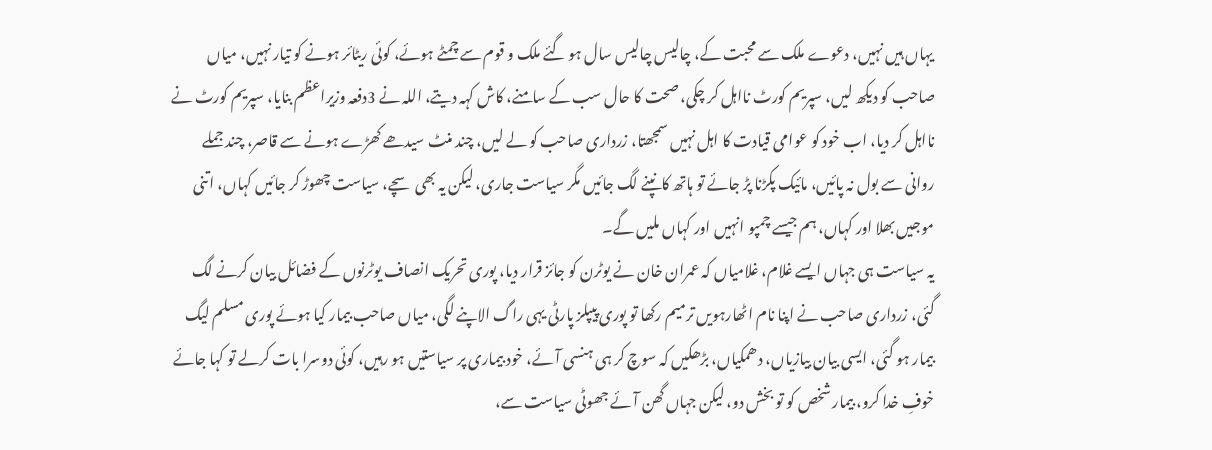یہاں ہیں نہیں، دعوے ملک سے محبت کے، چالیس چالیس سال ہو گئے ملک و قوم سے چمٹے ہوئے، کوئی ریٹائر ہونے کو تیار نہیں، میاں صاحب کو دیکھ لیں، سپریم کورٹ نااہل کر چکی، صحت کا حال سب کے سامنے، کاش کہہ دیتے، اللہ نے 3دفعہ وزیراعظم بنایا، سپریم کورٹ نے نااہل کر دیا، اب خود کو عوامی قیادت کا اہل نہیں سمجھتا، زرداری صاحب کو لے لیں، چند منٹ سیدھے کھڑے ہونے سے قاصر، چند جملے روانی سے بول نہ پائیں، مائیک پکڑنا پڑ جائے تو ہاتھ کانپنے لگ جائیں مگر سیاست جاری، لیکن یہ بھی سچے، سیاست چھوڑ کر جائیں کہاں، اتنی موجیں بھلا اور کہاں، ہم جیسے چمپو انہیں اور کہاں ملیں گے۔
یہ سیاست ہی جہاں ایسے غلام، غلامیاں کہ عمران خان نے یوٹرن کو جائز قرار دیا، پوری تحریک انصاف یوٹرنوں کے فضائل بیان کرنے لگ گئی، زرداری صاحب نے اپنا نام اٹھارہویں ترمیم رکھا تو پوری پیپلز پارٹی یہی راگ الاپنے لگی، میاں صاحب بیمار کیا ہوئے پوری مسلم لیگ بیمار ہو گئی، ایسی بیان بیازیاں، دھمکیاں، بڑھکیں کہ سوچ کر ہی ہنسی آئے، خود بیماری پر سیاستیں ہو رہیں، کوئی دوسرا بات کرلے تو کہا جائے خوفِ خدا کرو، بیمار شخص کو تو بخش دو، لیکن جہاں گھن آئے جھوٹی سیاست سے،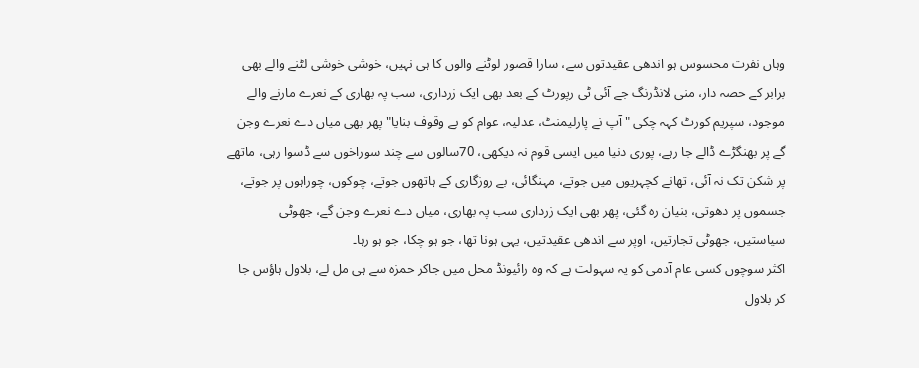وہاں نفرت محسوس ہو اندھی عقیدتوں سے، سارا قصور لوٹنے والوں کا ہی نہیں، خوشی خوشی لٹنے والے بھی برابر کے حصہ دار، منی لانڈرنگ جے آئی ٹی رپورٹ کے بعد بھی ایک زرداری، سب پہ بھاری کے نعرے مارنے والے موجود، سپریم کورٹ کہہ چکی "آپ نے پارلیمنٹ، عدلیہ، عوام کو بے وقوف بنایا" پھر بھی میاں دے نعرے وجن گے پر بھنگڑے ڈالے جا رہے، پوری دنیا میں ایسی قوم نہ دیکھی، 70سالوں سے چند سوراخوں سے ڈسوا رہی، ماتھے پر شکن تک نہ آئی، تھانے کچہریوں میں جوتے، مہنگائی، بے روزگاری کے ہاتھوں جوتے، چوکوں، چوراہوں پر جوتے، جسموں پر دھوتی، بنیان رہ گئی، پھر بھی ایک زرداری سب پہ بھاری، میاں دے نعرے وجن گے، جھوٹی سیاستیں، جھوٹی تجارتیں، اوپر سے اندھی عقیدتیں، یہی ہونا تھا، جو ہو چکا، جو ہو رہا۔
اکثر سوچوں کسی عام آدمی کو یہ سہولت ہے کہ وہ رائیونڈ محل میں جاکر حمزہ سے ہی مل لے، بلاول ہاؤس جا کر بلاول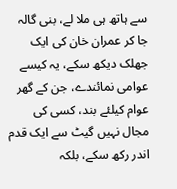سے ہاتھ ہی ملا لے، بنی گالہ جا کر عمران خان کی ایک جھلک دیکھ سکے، یہ کیسے عوامی نمائندے، جن کے گھر عوام کیلئے بند، کسی کی مجال نہیں گیٹ سے ایک قدم اندر رکھ سکے، بلکہ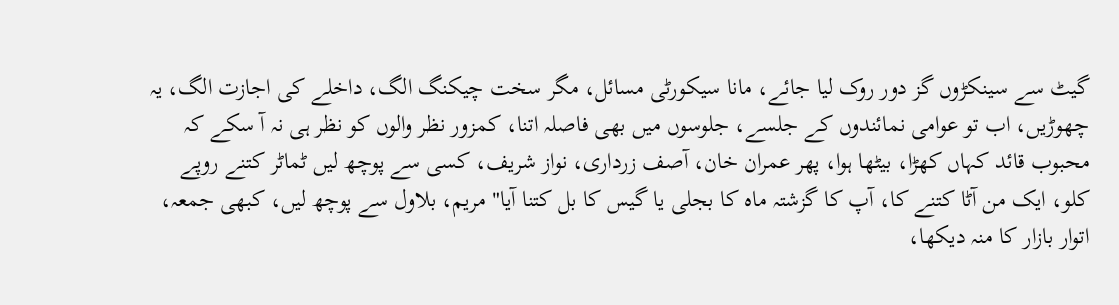گیٹ سے سینکڑوں گز دور روک لیا جائے، مانا سیکورٹی مسائل، مگر سخت چیکنگ الگ، داخلے کی اجازت الگ، یہ چھوڑیں، اب تو عوامی نمائندوں کے جلسے، جلوسوں میں بھی فاصلہ اتنا، کمزور نظر والوں کو نظر ہی نہ آ سکے کہ محبوب قائد کہاں کھڑا، بیٹھا ہوا، پھر عمران خان، آصف زرداری، نواز شریف، کسی سے پوچھ لیں ٹماٹر کتنے روپے کلو، ایک من آٹا کتنے کا، آپ کا گزشتہ ماہ کا بجلی یا گیس کا بل کتنا آیا" مریم، بلاول سے پوچھ لیں، کبھی جمعہ، اتوار بازار کا منہ دیکھا،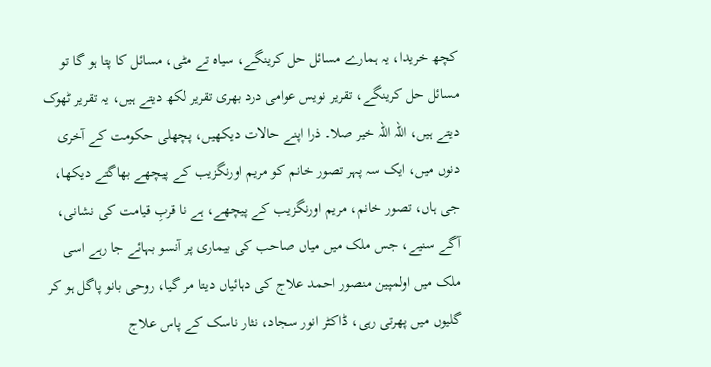کچھ خریدا، یہ ہمارے مسائل حل کرینگے، سیاہ تے مٹی، مسائل کا پتا ہو گا تو مسائل حل کرینگے، تقریر نویس عوامی درد بھری تقریر لکھ دیتے ہیں، یہ تقریر ٹھوک دیتے ہیں، اللہ اللہ خیر صلا۔ ذرا اپنے حالات دیکھیں، پچھلی حکومت کے آخری دنوں میں، ایک سہ پہر تصور خانم کو مریم اورنگزیب کے پیچھے بھاگتے دیکھا، جی ہاں، تصور خانم، مریم اورنگزیب کے پیچھے، ہے نا قربِ قیامت کی نشانی، آگے سنیے، جس ملک میں میاں صاحب کی بیماری پر آنسو بہائے جا رہے اسی ملک میں اولمپین منصور احمد علاج کی دہائیاں دیتا مر گیا، روحی بانو پاگل ہو کر گلیوں میں پھرتی رہی، ڈاکٹر انور سجاد، نثار ناسک کے پاس علاج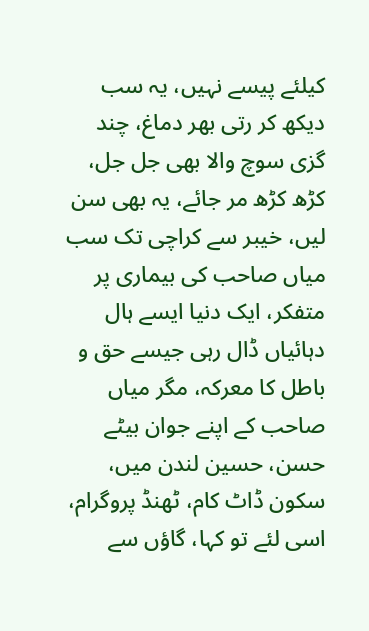کیلئے پیسے نہیں، یہ سب دیکھ کر رتی بھر دماغ، چند گزی سوچ والا بھی جل جل، کڑھ کڑھ مر جائے، یہ بھی سن لیں، خیبر سے کراچی تک سب میاں صاحب کی بیماری پر متفکر، ایک دنیا ایسے ہال دہائیاں ڈال رہی جیسے حق و باطل کا معرکہ، مگر میاں صاحب کے اپنے جوان بیٹے حسن، حسین لندن میں، سکون ڈاٹ کام، ٹھنڈ پروگرام، اسی لئے تو کہا، گاؤں سے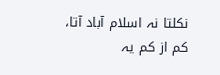نکلتا نہ اسلام آباد آتا، کم از کم یہ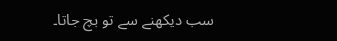سب دیکھنے سے تو بچ جاتا۔